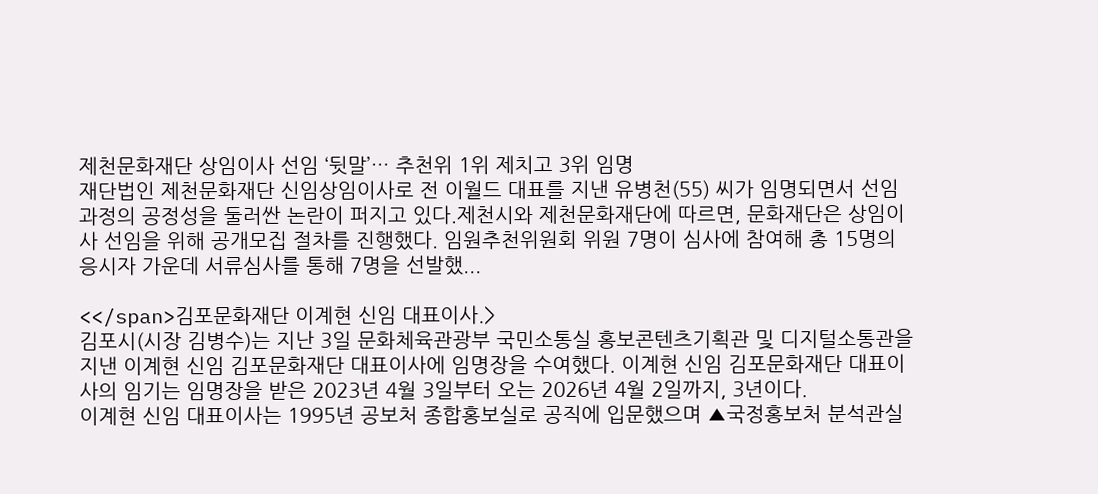제천문화재단 상임이사 선임 ‘뒷말’… 추천위 1위 제치고 3위 임명
재단법인 제천문화재단 신임상임이사로 전 이월드 대표를 지낸 유병천(55) 씨가 임명되면서 선임 과정의 공정성을 둘러싼 논란이 퍼지고 있다.제천시와 제천문화재단에 따르면, 문화재단은 상임이사 선임을 위해 공개모집 절차를 진행했다. 임원추천위원회 위원 7명이 심사에 참여해 총 15명의 응시자 가운데 서류심사를 통해 7명을 선발했...

<</span>김포문화재단 이계현 신임 대표이사.>
김포시(시장 김병수)는 지난 3일 문화체육관광부 국민소통실 홍보콘텐츠기획관 및 디지털소통관을 지낸 이계현 신임 김포문화재단 대표이사에 임명장을 수여했다. 이계현 신임 김포문화재단 대표이사의 임기는 임명장을 받은 2023년 4월 3일부터 오는 2026년 4월 2일까지, 3년이다.
이계현 신임 대표이사는 1995년 공보처 종합홍보실로 공직에 입문했으며 ▲국정홍보처 분석관실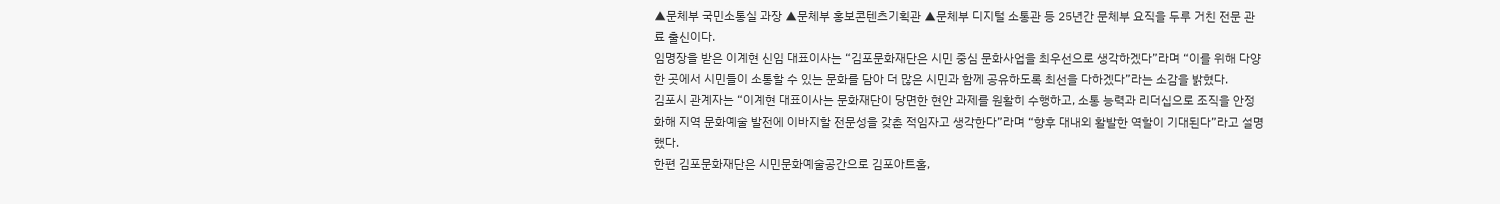▲문체부 국민소통실 과장 ▲문체부 홍보콘텐츠기획관 ▲문체부 디지털 소통관 등 25년간 문체부 요직을 두루 거친 전문 관료 출신이다.
임명장을 받은 이계현 신임 대표이사는 “김포문화재단은 시민 중심 문화사업을 최우선으로 생각하겠다”라며 “이를 위해 다양한 곳에서 시민들이 소통할 수 있는 문화를 담아 더 많은 시민과 함께 공유하도록 최선을 다하겠다”라는 소감을 밝혔다.
김포시 관계자는 “이계현 대표이사는 문화재단이 당면한 현안 과제를 원활히 수행하고, 소통 능력과 리더십으로 조직을 안정화해 지역 문화예술 발전에 이바지할 전문성을 갖춘 적임자고 생각한다”라며 “향후 대내외 활발한 역할이 기대된다”라고 설명했다.
한편 김포문화재단은 시민문화예술공간으로 김포아트홀,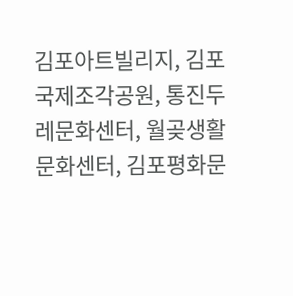김포아트빌리지, 김포국제조각공원, 통진두레문화센터, 월곶생활문화센터, 김포평화문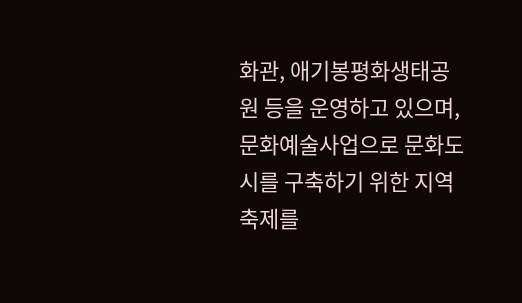화관, 애기봉평화생태공원 등을 운영하고 있으며, 문화예술사업으로 문화도시를 구축하기 위한 지역 축제를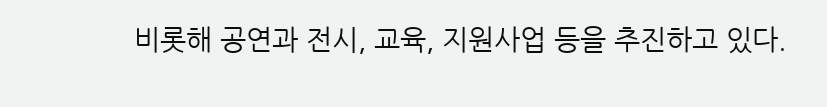비롯해 공연과 전시, 교육, 지원사업 등을 추진하고 있다.